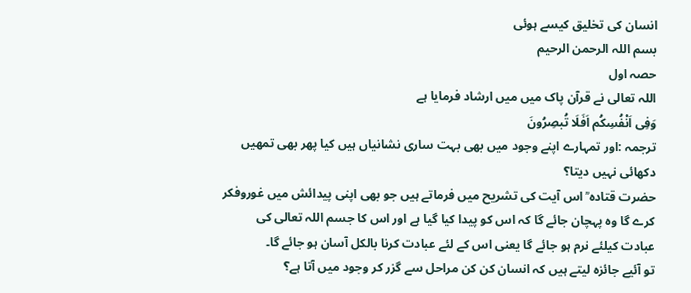انسان کی تخلیق کیسے ہوئی
بسم اللہ الرحمن الرحیم
حصہ اول
اللہ تعالی نے قرآن پاک میں میں ارشاد فرمایا ہے
وَفِی اَنْفُسِکُم اَفَلَا تُبصِرُونَ
ترجمہ :اور تمہارے اپنے وجود میں بھی بہت ساری نشانیاں ہیں کیا پھر بھی تمھیں دکھائی نہیں دیتا؟
حضرت قتادہ ؒ اس آیت کی تشریح میں فرماتے ہیں جو بھی اپنی پیدائش میں غوروفکر کرے گا وہ پہچان جائے گا کہ اس کو پیدا کیا گیا ہے اور اس کا جسم اللہ تعالی کی عبادت کیلئے نرم ہو جائے گا یعنی اس کے لئے عبادت کرنا بالکل آسان ہو جائے گا۔
تو آئیے جائزہ لیتے ہیں کہ انسان کن کن مراحل سے گزر کر وجود میں آتا ہے؟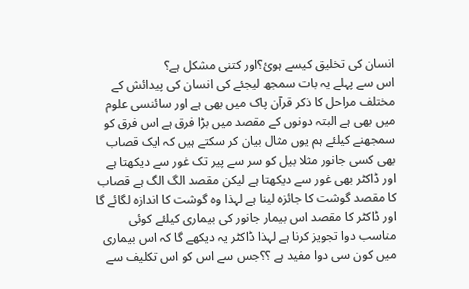انسان کی تخلیق کیسے ہوئ؟اور کتنی مشکل ہے؟
اس سے پہلے یہ بات سمجھ لیجئے کی انسان کی پیدائش کے مختلف مراحل کا ذکر قرآن پاک میں بھی ہے اور سائنسی علوم میں بھی ہے البتہ دونوں کے مقصد میں بڑا فرق ہے اس فرق کو سمجھنے کیلئے ہم یوں مثال بیان کر سکتے ہیں کہ ایک قصاب بھی کسی جانور مثلا بیل کو سر سے پیر تک غور سے دیکھتا ہے اور ڈاکٹر بھی غور سے دیکھتا ہے لیکن مقصد الگ الگ ہے قصاب کا مقصد گوشت کا جائزہ لینا ہے لہذا وہ گوشت کا اندازہ لگائے گا اور ڈاکٹر کا مقصد اس بیمار جانور کی بیماری کیلئے کوئی مناسب دوا تجویز کرنا ہے لہذا ڈاکٹر یہ دیکھے گا کہ اس بیماری میں کون سی دوا مفید ہے ؟؟جس سے اس کو اس تکلیف سے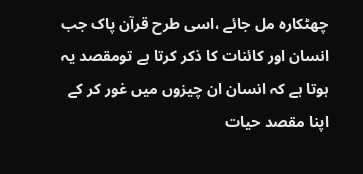چھٹکارہ مل جائے ،اسی طرح قرآن پاک جب انسان اور کائنات کا ذکر کرتا ہے تومقصد یہ ہوتا ہے کہ انسان ان چیزوں میں غور کر کے اپنا مقصد حیات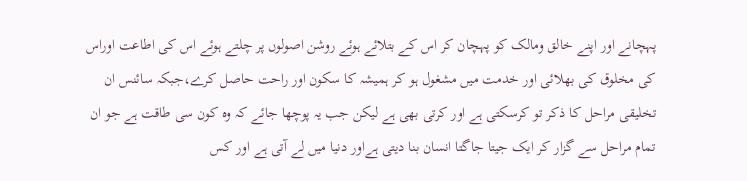پہچانے اور اپنے خالق ومالک کو پہچان کر اس کے بتلائے ہوئے روشن اصولوں پر چلتے ہوئے اس کی اطاعت اوراس کی مخلوق کی بھلائی اور خدمت میں مشغول ہو کر ہمیشہ کا سکون اور راحت حاصل کرے،جبکہ سائنس ان تخلیقی مراحل کا ذکر تو کرسکتی ہے اور کرتی بھی ہے لیکن جب یہ پوچھا جائے کہ وہ کون سی طاقت ہے جو ان تمام مراحل سے گزار کر ایک جیتا جاگتا انسان بنا دیتی ہےاور دنیا میں لے آتی ہے اور کس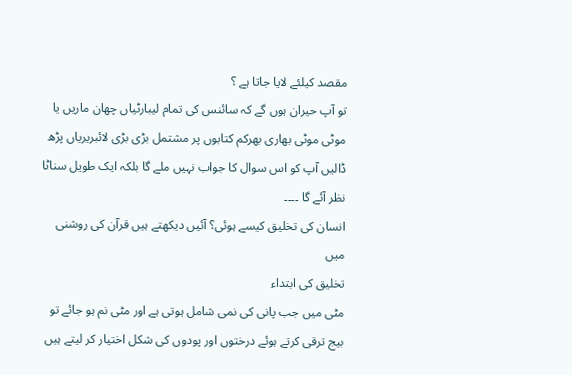مقصد کیلئے لایا جاتا ہے ؟
تو آپ حیران ہوں گے کہ سائنس کی تمام لیبارٹیاں چھان ماریں یا موٹی موٹی بھاری بھرکم کتابوں پر مشتمل بڑی بڑی لائبریریاں پڑھ ڈالیں آپ کو اس سوال کا جواب نہیں ملے گا بلکہ ایک طویل سناٹا نظر آئے گا ۔۔۔۔
انسان کی تخلیق کیسے ہوئی؟ آئیں دیکھتے ہیں قرآن کی روشنی میں
تخلیق کی ابتداء
مٹی میں جب پانی کی نمی شامل ہوتی ہے اور مٹی نم ہو جائے تو بیج ترقی کرتے ہوئے درختوں اور پودوں کی شکل اختیار کر لیتے ہیں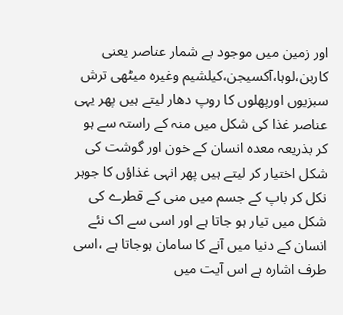اور زمین میں موجود بے شمار عناصر یعنی کاربن،لوہا،آکسیجن،کیلشیم وغیرہ میٹھی ترش سبزیوں اورپھلوں کا روپ دھار لیتے ہیں پھر یہی عناصر غذا کی شکل میں منہ کے راستہ سے ہو کر بذریعہ معدہ انسان کے خون اور گوشت کی شکل اختیار کر لیتے ہیں پھر انہی غذاؤں کا جوہر نکل کر باپ کے جسم میں منی کے قطرے کی شکل میں تیار ہو جاتا ہے اور اسی سے اک نئے انسان کے دنیا میں آنے کا سامان ہوجاتا ہے ،اسی طرف اشارہ ہے اس آیت میں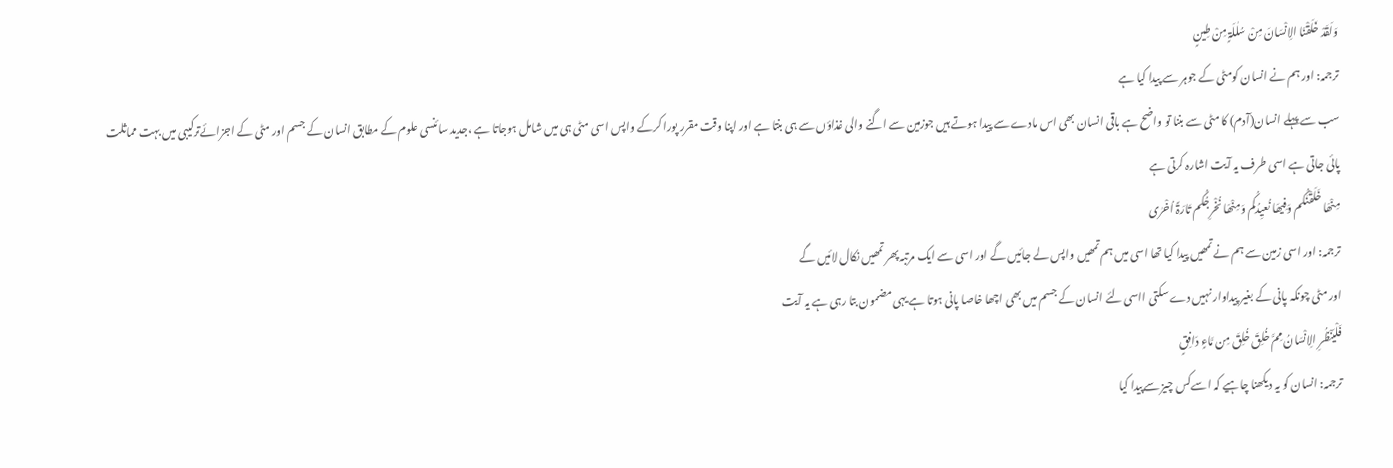وَلَقَدْ خَلَقْنَا الِانْسَانَ مِنْ سُلٰلَۃٍ مِنْ طِینٍ
ترجمہ: اور ہم نے انسان کومٹی کے جوہر سے پیدا کیا ہے
سب سے پہلے انسان(آدم) کا مٹی سے بننا تو واضح ہے باقی انسان بھی اس مادے سے پیدا ہوتے ہیں جوزمین سے اگنے والی غذاؤں سے ہی بنتا ہے اور اپنا وقت مقرر پورا کرکے واپس اسی مٹی ہی میں شامل ہوجاتا ہے ،جدید سائنسی علوم کے مطابق انسان کے جسم اور مٹی کے اجزائےترکیبی میں بہت مماثلت پائی جاتی ہے اسی طرف یہ آیت اشارہ کرتی ہے
مِنْھَا خَلَقْنٰکُم وَفِیھَا نُعیِدُکُم وَمِنْھَا نُخْرِجُکُم تَارَۃً اُخْرٰی
ترجمہ: اور اسی زمین سے ہم نے تمھیں پیدا کیا تھا اسی میں ہم تمھیں واپس لے جائیں گے اور اسی سے ایک مرتبہ پھر تمھیں نکال لائیں گے
اور مٹی چونکہ پانی کے بغیر پیداوار نہیں دے سکتی ااسی لئے انسان کے جسم میں بھی اچھا خاصا پانی ہوتا ہے یہی مضمون بتا رہی ہے یہ آیت
فَلْیَنْظُرِ الِانْسَانُ مِمَّ خُلِقَ خُلِقَ مِن مَّاءٍ دَافِقٍ
ترجمہ: انسان کو یہ دیکھنا چاہیے کہ اسےکس چیز سےپیدا کیا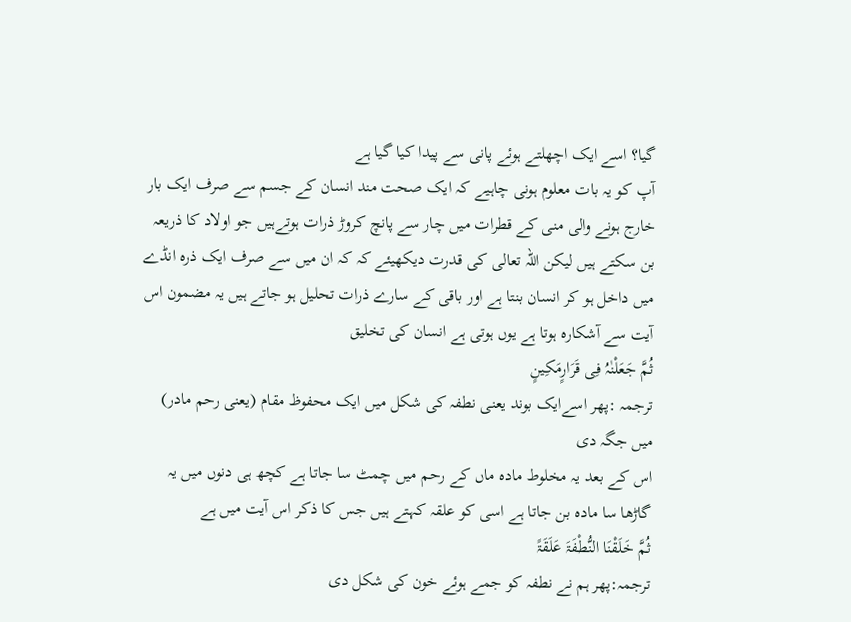گیا؟ اسے ایک اچھلتے ہوئے پانی سے پیدا کیا گیا ہے
آپ کو یہ بات معلوم ہونی چاہیے کہ ایک صحت مند انسان کے جسم سے صرف ایک بار خارج ہونے والی منی کے قطرات میں چار سے پانچ کروڑ ذرات ہوتےہیں جو اولاد کا ذریعہ بن سکتے ہیں لیکن اللہ تعالی کی قدرت دیکھیئے کہ کہ ان میں سے صرف ایک ذرہ انڈے میں داخل ہو کر انسان بنتا ہے اور باقی کے سارے ذرات تحلیل ہو جاتے ہیں یہ مضمون اس آیت سے آشکارہ ہوتا ہے یوں ہوتی ہے انسان کی تخلیق
ثُمَّ جَعَلْنٰہُ فِی قَرَارٍمَکِینٍ
ترجمہ :پھر اسےایک بوند یعنی نطفہ کی شکل میں ایک محفوظ مقام (یعنی رحم مادر) میں جگہ دی
اس کے بعد یہ مخلوط مادہ ماں کے رحم میں چمٹ سا جاتا ہے کچھ ہی دنوں میں یہ گاڑھا سا مادہ بن جاتا ہے اسی کو علقہ کہتے ہیں جس کا ذکر اس آیت میں ہے
ثُمَّ خَلَقْنَا النُّطْفَۃَ عَلَقَۃً
ترجمہ:پھر ہم نے نطفہ کو جمے ہوئے خون کی شکل دی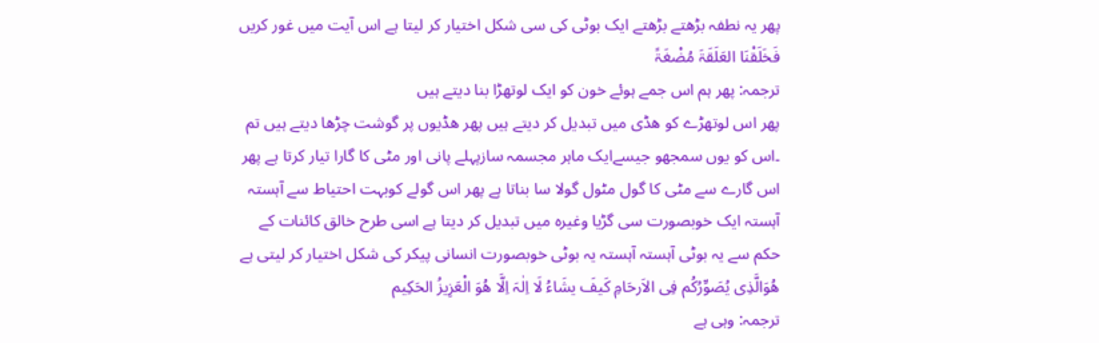پھر یہ نطفہ بڑھتے بڑھتے ایک بوٹی کی سی شکل اختیار کر لیتا ہے اس آیت میں غور کریں
فَخَلَقْنَا العَلَقَۃَ مُضْغَۃً
ترجمہ: پھر ہم اس جمے ہوئے خون کو ایک لوتھڑا بنا دیتے ہیں
پھر اس لوتھڑے کو ھڈی میں تبدیل کر دیتے ہیں پھر ھڈیوں پر گوشت چڑھا دیتے ہیں تم ۔اس کو یوں سمجھو جیسےایک ماہر مجسمہ سازپہلے پانی اور مٹی کا گارا تیار کرتا ہے پھر اس گارے سے مٹی کا گول مٹول گولا سا بناتا ہے پھر اس گولے کوبہت احتیاط سے آہستہ آہستہ ایک خوبصورت سی گڑیا وغیرہ میں تبدیل کر دیتا ہے اسی طرح خالق کائنات کے حکم سے یہ بوٹی آہستہ آہستہ یہ بوٹی خوبصورت انسانی پیکر کی شکل اختیار کر لیتی ہے
ھُوَالَّذِی یُصَوِّرُکُم فِی الاَرحَامِ کَیفَ یشَاءُ لَا اِلٰہَ اِلَّا ھُوَ الْعَزِیزُ الحَکِیم
ترجمہ: وہی ہے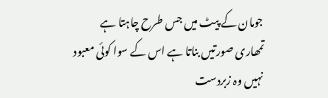جومان کے پیٹ میں جس طرح چاہتا ہے تمھاری صورتیں بناتا ہے اس کے سوا کوئی معبود نہیں وہ زبردست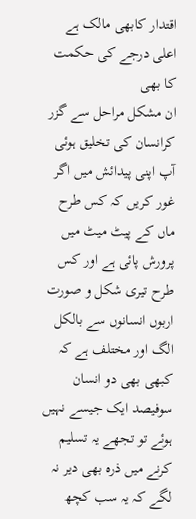اقتدار کابھی مالک ہے اعلی درجے کی حکمت کا بھی
ان مشکل مراحل سے گزر کرانسان کی تخلیق ہوئی
آپ اپنی پیدائش میں اگر غور کریں کہ کس طرح ماں کے پیٹ میٹ میں پرورش پائی ہے اور کس طرح تیری شکل و صورت اربوں انسانوں سے بالکل الگ اور مختلف ہے کہ کبھی بھی دو انسان سوفیصد ایک جیسے نہیں ہوئے تو تجھے یہ تسلیم کرنے میں ذرہ بھی دیر نہ لگے کہ یہ سب کچھ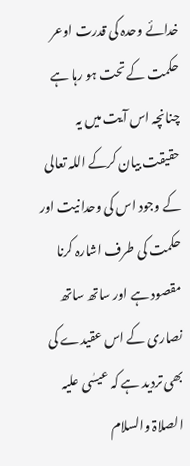خدائے وحدہ کی قدرت اوعر حکمت کے تحت ہو رہا ہے چنانچہ اس آیت میں یہ حقیقت بیان کرکے اللہ تعالی کے وجود اس کی وحدانیت اور حکمت کی طرف اشارہ کرنا مقصود ہے اور ساتھ ساتھ نصاری کے اس عقیدے کی بھی تردید ہے کہ عیسٰی علیہ الصلاۃ والسلام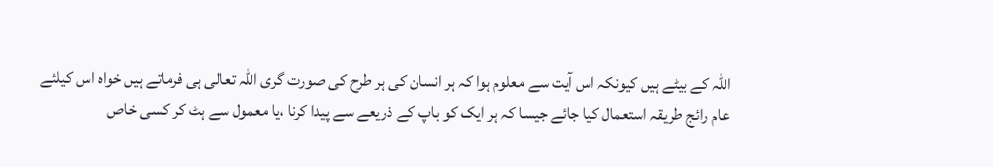اللہ کے بیٹے ہیں کیونکہ اس آیت سے معلوم ہوا کہ ہر انسان کی ہر طرح کی صورت گری اللہ تعالی ہی فرماتے ہیں خواہ اس کیلئے عام رائج طریقہ استعمال کیا جائے جیسا کہ ہر ایک کو باپ کے ذریعے سے پیدا کرنا ،یا معمول سے ہٹ کر کسی خاص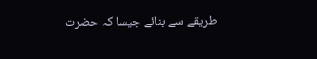طریقے سے بنائے جیسا کہ حضرت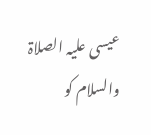عیسی علیہ الصلاۃ والسلام کو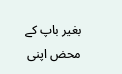بغیر باپ کے محض اپنی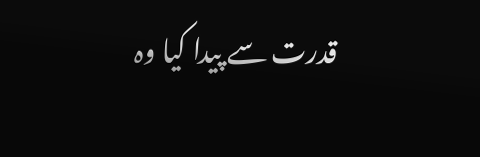قدرت سے پیدا کیا وہ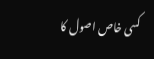کسی خاص اصول کا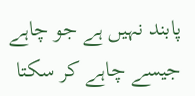پابند نہیں ہے جو چاہے جیسے چاہے کر سکتا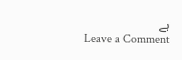ہے
Leave a Comment